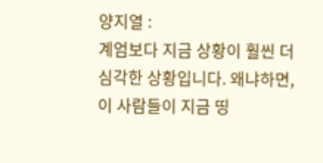양지열 :
계엄보다 지금 상황이 훨씬 더 심각한 상황입니다. 왜냐하면, 이 사람들이 지금 띵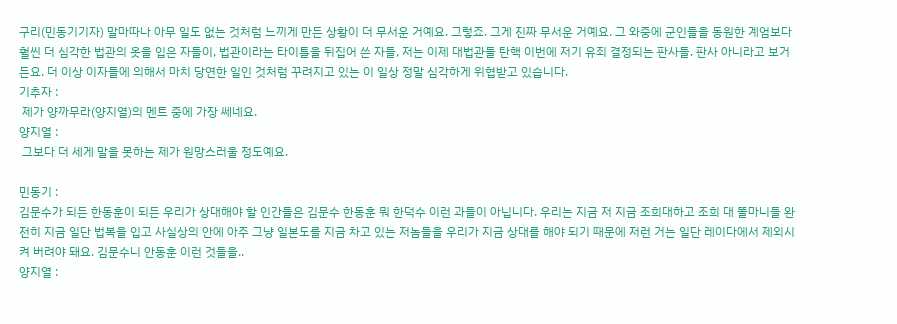구리(민동기기자) 말마따나 아무 일도 없는 것처럼 느끼게 만든 상황이 더 무서운 거예요. 그렇죠. 그게 진짜 무서운 거예요. 그 와중에 군인들을 동원한 계엄보다 훨씬 더 심각한 법관의 옷을 입은 자들이, 법관이라는 타이틀을 뒤집어 쓴 자들, 저는 이제 대법관들 탄핵 이번에 저기 유죄 결정되는 판사들. 판사 아니라고 보거든요. 더 이상 이자들에 의해서 마치 당연한 일인 것처럼 꾸려지고 있는 이 일상 정말 심각하게 위협받고 있습니다.
기추자 :
 제가 양까무라(양지열)의 멘트 중에 가장 쎄네요.
양지열 :
 그보다 더 세게 말을 못하는 제가 원망스러울 정도예요.

민동기 :
김문수가 되든 한동훈이 되든 우리가 상대해야 할 인간들은 김문수 한동훈 뭐 한덕수 이런 과들이 아닙니다. 우리는 지금 저 지금 조희대하고 조희 대 똘마니들 완전히 지금 일단 법복을 입고 사실상의 안에 아주 그냥 일본도를 지금 차고 있는 저놈들을 우리가 지금 상대를 해야 되기 때문에 저런 거는 일단 레이다에서 제외시켜 버려야 돼요. 김문수니 안동훈 이런 것들을..
양지열 :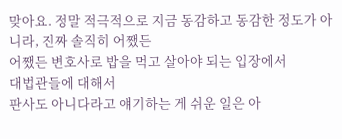맞아요. 정말 적극적으로 지금 동감하고 동감한 정도가 아니라, 진짜 솔직히 어쨌든
어쨌든 변호사로 밥을 먹고 살아야 되는 입장에서
대법관들에 대해서
판사도 아니다라고 얘기하는 게 쉬운 일은 아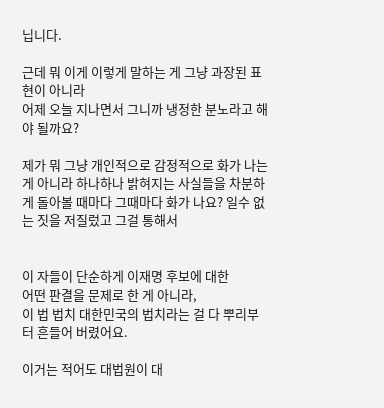닙니다.

근데 뭐 이게 이렇게 말하는 게 그냥 과장된 표현이 아니라
어제 오늘 지나면서 그니까 냉정한 분노라고 해야 될까요?

제가 뭐 그냥 개인적으로 감정적으로 화가 나는 게 아니라 하나하나 밝혀지는 사실들을 차분하게 돌아볼 때마다 그때마다 화가 나요? 일수 없는 짓을 저질렀고 그걸 통해서


이 자들이 단순하게 이재명 후보에 대한
어떤 판결을 문제로 한 게 아니라,
이 법 법치 대한민국의 법치라는 걸 다 뿌리부터 흔들어 버렸어요.

이거는 적어도 대법원이 대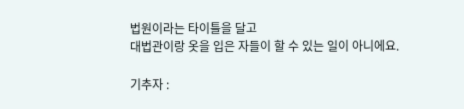법원이라는 타이틀을 달고
대법관이랑 옷을 입은 자들이 할 수 있는 일이 아니에요.

기추자 :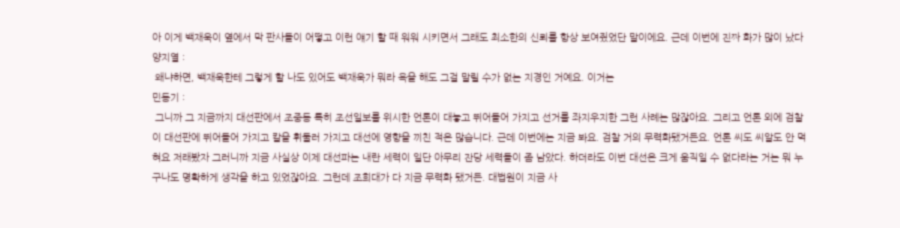아 이게 백재욱이 옆에서 막 판사들이 어떻고 이런 얘기 할 때 워워 시키면서 그래도 최소한의 신뢰를 항상 보여줬었단 말이에요. 근데 이번에 진짜 화가 많이 났다
양지열 :
 왜냐하면, 백재욱한테 그렇게 할 나도 있어도 백재욱가 뭐라 욕을 해도 그걸 말릴 수가 없는 지경인 거예요. 이거는
민동기 :
 그니까 그 지금까지 대선판에서 조중동 특히 조선일보를 위시한 언론이 대놓고 뛰어들어 가지고 선거를 좌지우지한 그런 사례는 많잖아요. 그리고 언론 외에 검찰이 대선판에 뛰어들어 가지고 칼을 휘둘러 가지고 대선에 영향을 끼친 적은 많습니다. 근데 이번에는 지금 봐요. 검찰 거의 무력화됐거든요. 언론 씨도 씨알도 안 먹혀요 저래봤자 그러니까 지금 사실상 이제 대선파는 내란 세력이 일단 아무리 잔당 세력들이 좀 남았다. 하더라도 이번 대선은 크게 움직일 수 없다라는 거는 뭐 누구나도 명확하게 생각을 하고 있었잖아요. 그런데 조희대가 다 지금 무력화 됐거든. 대법원이 지금 사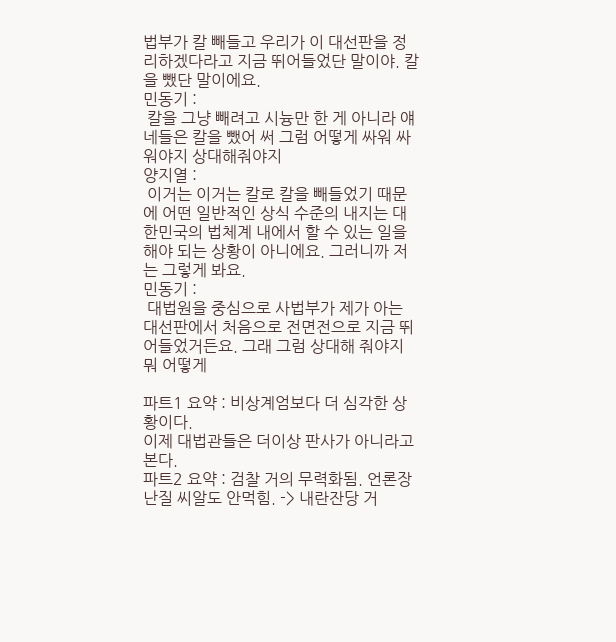법부가 칼 빼들고 우리가 이 대선판을 정리하겠다라고 지금 뛰어들었단 말이야. 칼을 뺐단 말이에요.
민동기 :
 칼을 그냥 빼려고 시늉만 한 게 아니라 얘네들은 칼을 뺐어 써 그럼 어떻게 싸워 싸워야지 상대해줘야지
양지열 :
 이거는 이거는 칼로 칼을 빼들었기 때문에 어떤 일반적인 상식 수준의 내지는 대한민국의 법체계 내에서 할 수 있는 일을 해야 되는 상황이 아니에요. 그러니까 저는 그렇게 봐요.
민동기 :
 대법원을 중심으로 사법부가 제가 아는 대선판에서 처음으로 전면전으로 지금 뛰어들었거든요. 그래 그럼 상대해 줘야지 뭐 어떻게

파트1 요약 : 비상계엄보다 더 심각한 상황이다.
이제 대법관들은 더이상 판사가 아니라고 본다.
파트2 요약 : 검찰 거의 무력화됨. 언론장난질 씨알도 안먹힘. -> 내란잔당 거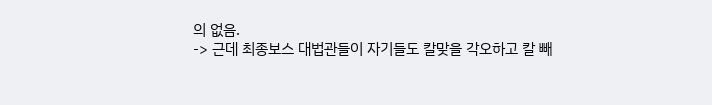의 없음.
-> 근데 최종보스 대법관들이 자기들도 칼맞을 각오하고 칼 빼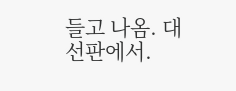들고 나옴. 대선판에서.